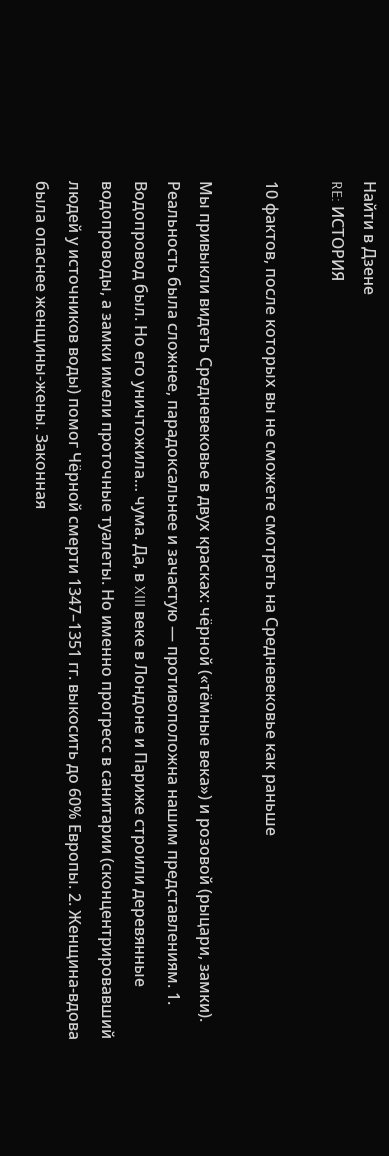Найти в Дзене
RE: ИСТОРИЯ

10 фактов, после которых вы не сможете смотреть на Средневековье как раньше

Мы привыкли видеть Средневековье в двух красках: чёрной («тёмные века») и розовой (рыцари, замки). Реальность была сложнее, парадоксальнее и зачастую — противоположна нашим представлениям. 1. Водопровод был. Но его уничтожила… чума. Да, в XIII веке в Лондоне и Париже строили деревянные водопроводы, а замки имели проточные туалеты. Но именно прогресс в санитарии (сконцентрировавший людей у источников воды) помог Чёрной смерти 1347–1351 гг. выкосить до 60% Европы. 2. Женщина-вдова была опаснее женщины-жены. Законная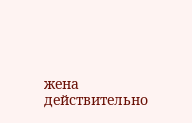жена действительно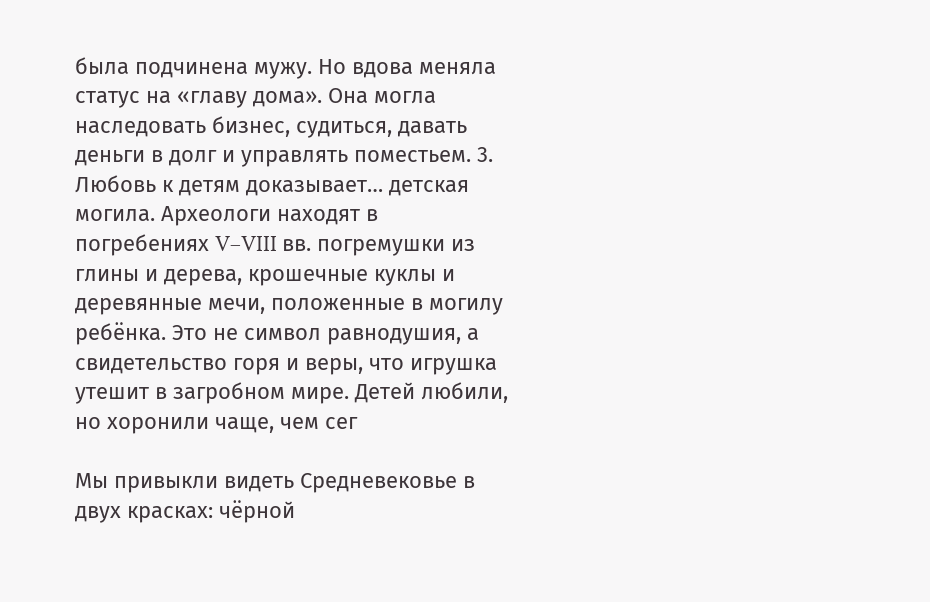была подчинена мужу. Но вдова меняла статус на «главу дома». Она могла наследовать бизнес, судиться, давать деньги в долг и управлять поместьем. 3. Любовь к детям доказывает… детская могила. Археологи находят в погребениях V–VIII вв. погремушки из глины и дерева, крошечные куклы и деревянные мечи, положенные в могилу ребёнка. Это не символ равнодушия, а свидетельство горя и веры, что игрушка утешит в загробном мире. Детей любили, но хоронили чаще, чем сег

Мы привыкли видеть Средневековье в двух красках: чёрной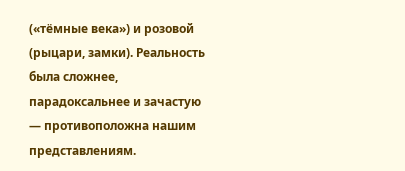(«тёмные века») и розовой (рыцари, замки). Реальность была сложнее, парадоксальнее и зачастую — противоположна нашим представлениям.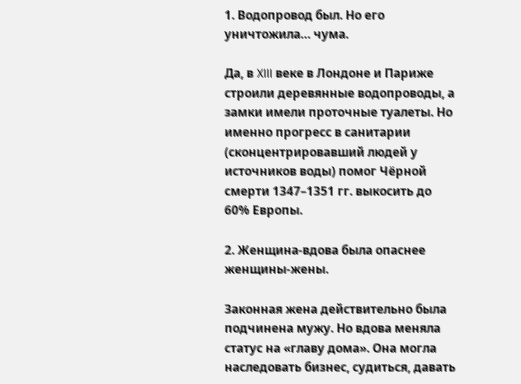1. Водопровод был. Но его уничтожила… чума.

Да, в XIII веке в Лондоне и Париже строили деревянные водопроводы, а замки имели проточные туалеты. Но именно прогресс в санитарии (сконцентрировавший людей у источников воды) помог Чёрной смерти 1347–1351 гг. выкосить до 60% Европы.

2. Женщина-вдова была опаснее женщины-жены.

Законная жена действительно была подчинена мужу. Но вдова меняла статус на «главу дома». Она могла наследовать бизнес, судиться, давать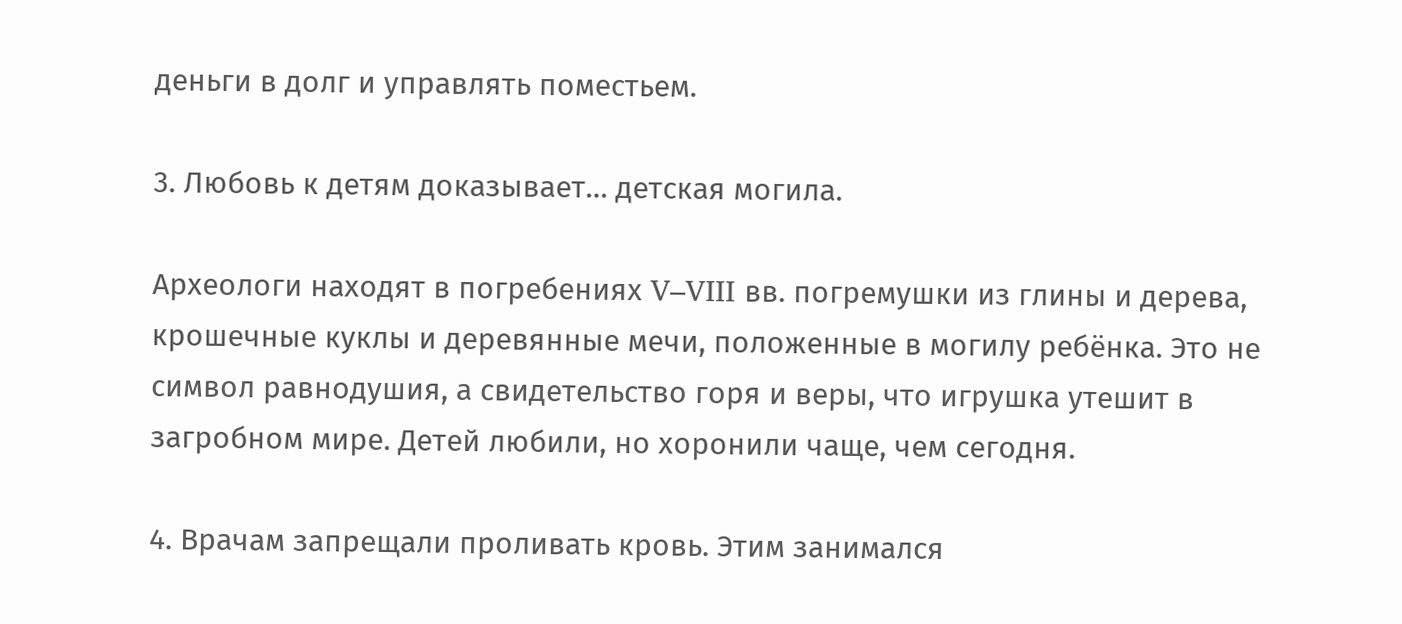деньги в долг и управлять поместьем.

3. Любовь к детям доказывает… детская могила.

Археологи находят в погребениях V–VIII вв. погремушки из глины и дерева, крошечные куклы и деревянные мечи, положенные в могилу ребёнка. Это не символ равнодушия, а свидетельство горя и веры, что игрушка утешит в загробном мире. Детей любили, но хоронили чаще, чем сегодня.

4. Врачам запрещали проливать кровь. Этим занимался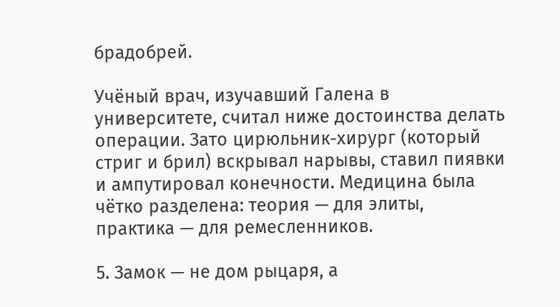брадобрей.

Учёный врач, изучавший Галена в университете, считал ниже достоинства делать операции. Зато цирюльник-хирург (который стриг и брил) вскрывал нарывы, ставил пиявки и ампутировал конечности. Медицина была чётко разделена: теория — для элиты, практика — для ремесленников.

5. Замок — не дом рыцаря, а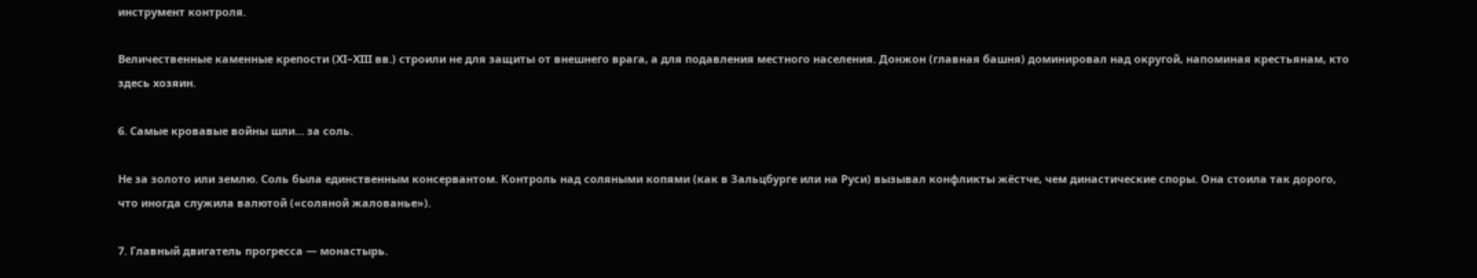инструмент контроля.

Величественные каменные крепости (XI–XIII вв.) строили не для защиты от внешнего врага, а для подавления местного населения. Донжон (главная башня) доминировал над округой, напоминая крестьянам, кто здесь хозяин.

6. Самые кровавые войны шли… за соль.

Не за золото или землю. Соль была единственным консервантом. Контроль над соляными копями (как в Зальцбурге или на Руси) вызывал конфликты жёстче, чем династические споры. Она стоила так дорого, что иногда служила валютой («соляной жалованье»).

7. Главный двигатель прогресса — монастырь.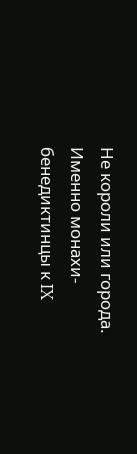Не короли или города. Именно монахи-бенедиктинцы к IX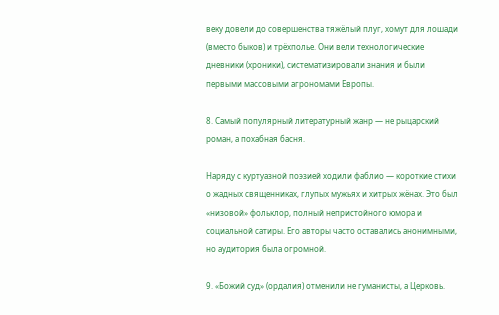веку довели до совершенства тяжёлый плуг, хомут для лошади (вместо быков) и трёхполье. Они вели технологические дневники (хроники), систематизировали знания и были первыми массовыми агрономами Европы.

8. Самый популярный литературный жанр — не рыцарский роман, а похабная басня.

Наряду с куртуазной поэзией ходили фаблио — короткие стихи о жадных священниках, глупых мужьях и хитрых жёнах. Это был «низовой» фольклор, полный непристойного юмора и социальной сатиры. Его авторы часто оставались анонимными, но аудитория была огромной.

9. «Божий суд» (ордалия) отменили не гуманисты, а Церковь.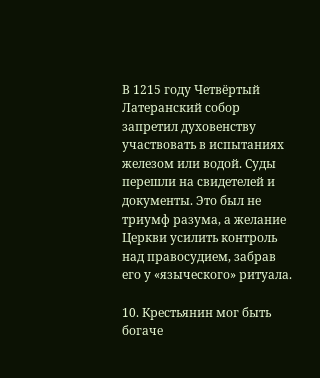В 1215 году Четвёртый Латеранский собор запретил духовенству участвовать в испытаниях железом или водой. Суды перешли на свидетелей и документы. Это был не триумф разума, а желание Церкви усилить контроль над правосудием, забрав его у «языческого» ритуала.

10. Крестьянин мог быть богаче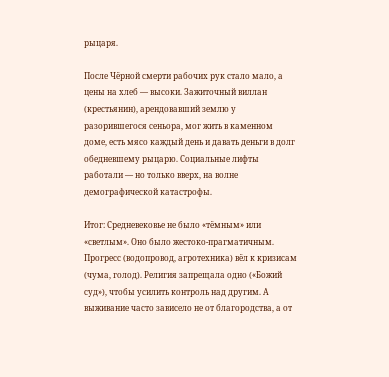рыцаря.

После Чёрной смерти рабочих рук стало мало, а цены на хлеб — высоки. Зажиточный виллан (крестьянин), арендовавший землю у разорившегося сеньора, мог жить в каменном доме, есть мясо каждый день и давать деньги в долг обедневшему рыцарю. Социальные лифты работали — но только вверх, на волне демографической катастрофы.

Итог: Средневековье не было «тёмным» или «светлым». Оно было жестоко-прагматичным. Прогресс (водопровод, агротехника) вёл к кризисам (чума, голод). Религия запрещала одно («Божий суд»), чтобы усилить контроль над другим. А выживание часто зависело не от благородства, а от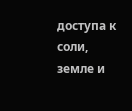доступа к соли, земле и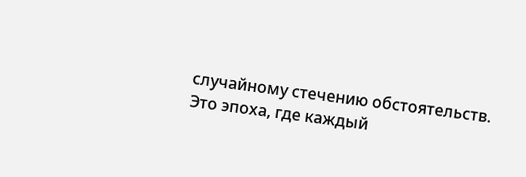случайному стечению обстоятельств. Это эпоха, где каждый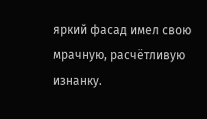яркий фасад имел свою мрачную, расчётливую изнанку.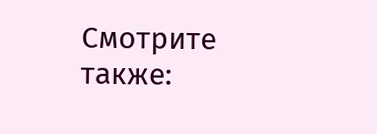Смотрите также: